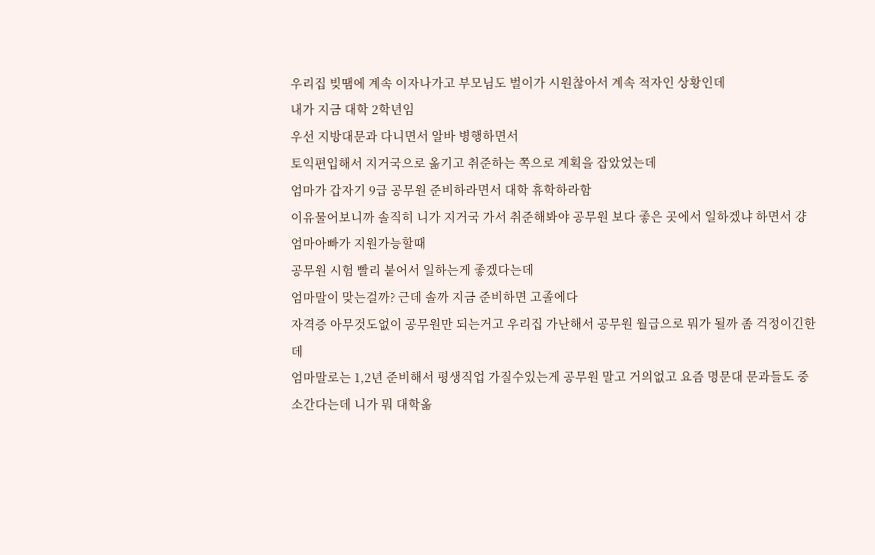우리집 빚땜에 계속 이자나가고 부모님도 벌이가 시원찮아서 계속 적자인 상황인데
내가 지금 대학 2학년임
우선 지방대문과 다니면서 알바 병행하면서
토익편입해서 지거국으로 옮기고 취준하는 쪽으로 계획을 잡았었는데
엄마가 갑자기 9급 공무원 준비하라면서 대학 휴학하라함
이유물어보니까 솔직히 니가 지거국 가서 취준해봐야 공무원 보다 좋은 곳에서 일하겠냐 하면서 걍 엄마아빠가 지원가능할때
공무원 시험 빨리 붙어서 일하는게 좋겠다는데
엄마말이 맞는걸까? 근데 솔까 지금 준비하면 고졸에다
자격증 아무것도없이 공무원만 되는거고 우리집 가난해서 공무원 월급으로 뭐가 될까 좀 걱정이긴한데
엄마말로는 1,2년 준비해서 평생직업 가질수있는게 공무원 말고 거의없고 요즘 명문대 문과들도 중소간다는데 니가 뭐 대학옮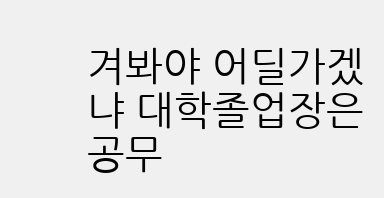겨봐야 어딜가겠냐 대학졸업장은 공무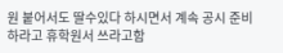원 붙어서도 딸수있다 하시면서 계속 공시 준비하라고 휴학원서 쓰라고함